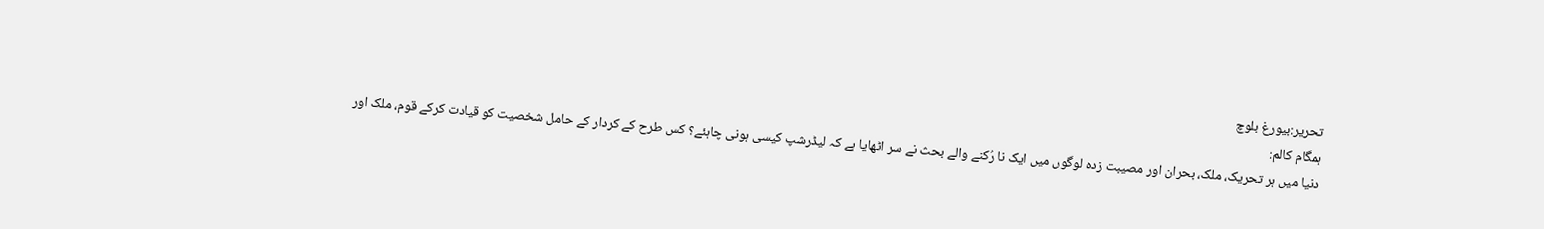تحریر:بیورغ بلوچ
ہمگام کالم:
دنیا میں ہر تحریک، ملک، بحران اور مصیبت زدہ لوگوں میں ایک نا رُکنے والے بحث نے سر اٹھایا ہے کہ لیڈرشپ کیسی ہونی چاہئے؟ کس طرح کے کردار کے حامل شخصیت کو قیادت کرکے قوم، ملک اور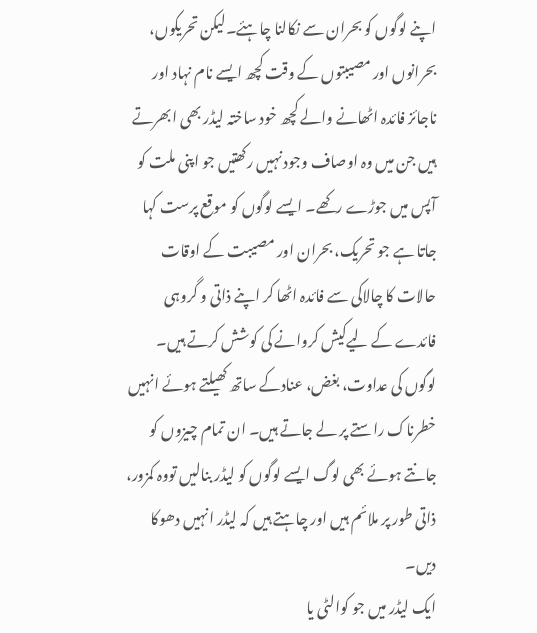اپنے لوگوں کو بحران سے نکالنا چاہئے۔لیکن تحریکوں، بحرانوں اور مصیبتوں کے وقت کچھ ایسے نام نہاد اور ناجائز فائدہ اٹھانے والے کچھ خود ساختہ لیڈر بھی ابھرتے ہیں جن میں وہ اوصاف وجود نہیں رکھتیں جو اپنی ملت کو آپس میں جوڑے رکھے۔ ایسے لوگوں کو موقع پرست کہا جاتا ہے جو تحریک، بحران اور مصیبت کے اوقات حالات کا چالاکی سے فائدہ اٹھا کر اپنے ذاتی و گروہی فائدے کے لیےکیش کروانے کی کوشش کرتے ہیں۔ لوگوں کی عداوت، بغض، عنادکے ساتھ کھیلتے ہوئے انہیں خطرناک راستے پر لے جاتے ہیں۔ ان تمام چیزوں کو جانتے ہوئے بھی لوگ ایسے لوگوں کو لیڈر بنالیں تووہ کمزور، ذاتی طور پر ملائم ہیں اور چاہتے ہیں کہ لیڈر انہیں دھوکا دیں۔
ایک لیڈر میں جو کوالٹی یا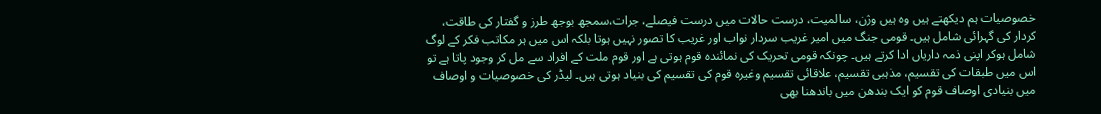خصوصیات ہم دیکھتے ہیں وہ ہیں وژن، سالمیت، درست حالات میں درست فیصلے، جرات،سمجھ بوجھ طرز و گفتار کی طاقت، کردار کی گہرائی شامل ہیں۔ قومی جنگ میں امیر غریب سردار نواب اور غریب کا تصور نہیں ہوتا بلکہ اس میں ہر مکاتب فکر کے لوگ شامل ہوکر اپنی ذمہ داریاں ادا کرتے ہیں۔ چونکہ قومی تحریک کی نمائندہ قوم ہوتی ہے اور قوم ملت کے افراد سے مل کر وجود پاتا ہے تو اس میں طبقات کی تقسیم، مذہبی تقسیم، علاقائی تقسیم وغیرہ قوم کی تقسیم کی بنیاد ہوتی ہیں۔ لیڈر کی خصوصیات و اوصاف میں بنیادی اوصاف قوم کو ایک بندھن میں باندھنا بھی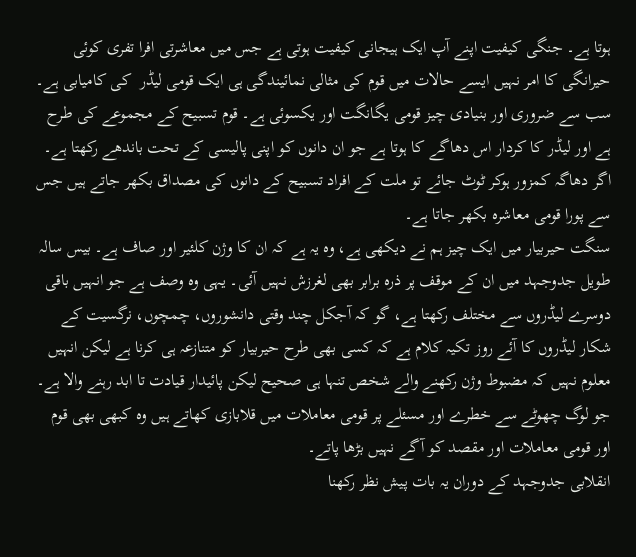ہوتا ہے۔ جنگی کیفیت اپنے آپ ایک ہیجانی کیفیت ہوتی ہے جس میں معاشرتی افرا تفری کوئی حیرانگی کا امر نہیں ایسے حالات میں قوم کی مثالی نمائیندگی ہی ایک قومی لیڈر  کی کامیابی ہے۔ سب سے ضروری اور بنیادی چیز قومی یگانگت اور یکسوئی ہے۔ قوم تسبیح کے مجموعے کی طرح ہے اور لیڈر کا کردار اس دھاگے کا ہوتا ہے جو ان دانوں کو اپنی پالیسی کے تحت باندھے رکھتا ہے۔ اگر دھاگہ کمزور ہوکر ٹوٹ جائے تو ملت کے افراد تسبیح کے دانوں کی مصداق بکھر جاتے ہیں جس سے پورا قومی معاشرہ بکھر جاتا ہے۔
سنگت حیربیار میں ایک چیز ہم نے دیکھی ہے، وہ یہ ہے کہ ان کا وژن کلئیر اور صاف ہے۔ بیس سالہ طویل جدوجہد میں ان کے موقف پر ذرہ برابر بھی لغرزش نہیں آئی۔ یہی وہ وصف ہے جو انہیں باقی دوسرے لیڈروں سے مختلف رکھتا ہے، گو کہ آجکل چند وقتی دانشوروں، چمچوں، نرگسیت کے شکار لیڈروں کا آئے روز تکیہ کلام ہے کہ کسی بھی طرح حیربیار کو متنازعہ ہی کرنا ہے لیکن انہیں معلوم نہیں کہ مضبوط وژن رکھنے والے شخص تنہا ہی صحیح لیکن پائیدار قیادت تا ابد رہنے والا ہے۔ جو لوگ چھوٹے سے خطرے اور مسئلے پر قومی معاملات میں قلابازی کھاتے ہیں وہ کبھی بھی قوم اور قومی معاملات اور مقصد کو آگے نہیں بڑھا پاتے۔
انقلابی جدوجہد کے دوران یہ بات پیش نظر رکھنا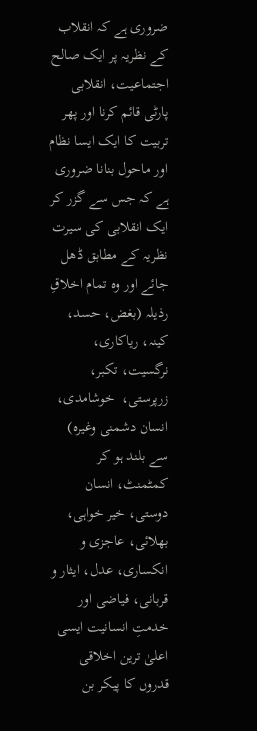ضروری ہے کہ انقلاب کے نظریہ پر ایک صالح اجتماعیت، انقلابی پارٹی قائم کرنا اور پھر تربیت کا ایک ایسا نظام اور ماحول بنانا ضروری ہے کہ جس سے گزر کر ایک انقلابی کی سیرت نظریہ کے مطابق ڈھل جائے اور وہ تمام اخلاقِ رذیلہ (بغض، حسد، کینہ، ریاکاری، نرگسیت، تکبر، زرپرستی،  خوشامدی، انسان دشمنی وغیرہ) سے بلند ہو کر کمٹمنٹ، انسان دوستی، خیر خواہی، بھلائی، عاجزی و انکساری، عدل، ایثار و قربانی، فیاضی اور خدمتِ انسانیت ایسی اعلیٰ ترین اخلاقی قدروں کا پیکر بن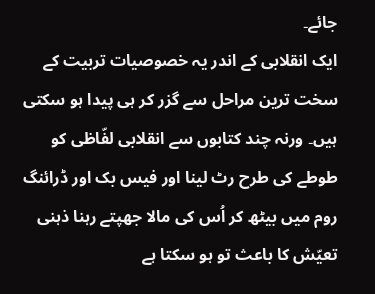جائے۔
ایک انقلابی کے اندر یہ خصوصیات تربیت کے سخت ترین مراحل سے گزر کر ہی پیدا ہو سکتی ہیں۔ ورنہ چند کتابوں سے انقلابی لفّاظی کو طوطے کی طرح رٹ لینا اور فیس بک اور ڈرائنگ روم میں بیٹھ کر اُس کی مالا جھپتے رہنا ذہنی تعیّش کا باعث تو ہو سکتا ہے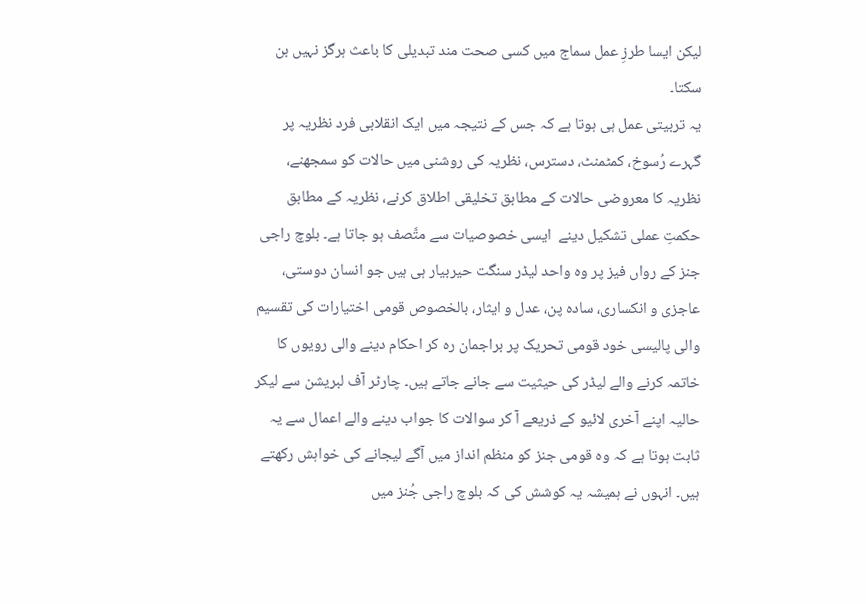لیکن ایسا طرزِ عمل سماج میں کسی صحت مند تبدیلی کا باعث ہرگز نہیں بن سکتا۔
یہ تربیتی عمل ہی ہوتا ہے کہ جس کے نتیجہ میں ایک انقلابی فرد نظریہ پر گہرے رُسوخ، کمٹمنٹ، دسترس، نظریہ کی روشنی میں حالات کو سمجھنے، نظریہ کا معروضی حالات کے مطابق تخلیقی اطلاق کرنے، نظریہ کے مطابق حکمتِ عملی تشکیل دینے  ایسی خصوصیات سے متَّصف ہو جاتا ہے۔ بلوچ راجی جنز کے رواں فیز پر وہ واحد لیڈر سنگت حیربیار ہی ہیں جو انسان دوستی، عاجزی و انکساری، سادہ پن، عدل و ایثار، بالخصوص قومی اختیارات کی تقسیم والی پالیسی خود قومی تحریک پر براجمان رہ کر احکام دینے والی رویوں کا خاتمہ کرنے والے لیڈر کی حیثیت سے جانے جاتے ہیں۔ چارٹر آف لبریشن سے لیکر حالیہ اپنے آخری لائیو کے ذریعے آ کر سوالات کا جواب دینے والے اعمال سے یہ ثابت ہوتا ہے کہ وہ قومی جنز کو منظم انداز میں آگے لیجانے کی خواہش رکھتے ہیں۔ انہوں نے ہمیشہ یہ کوشش کی کہ بلوچ راجی جُنز میں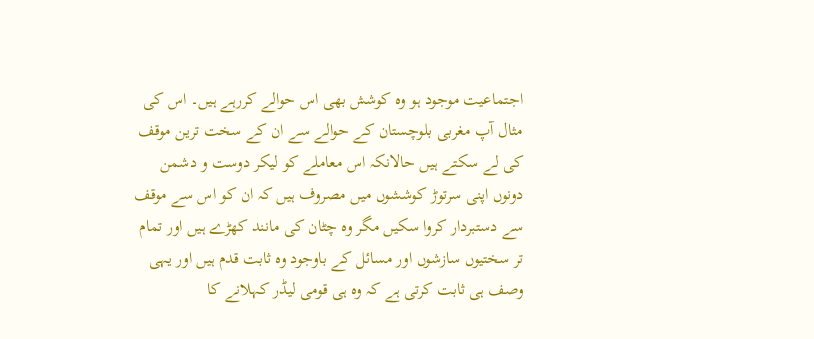اجتماعیت موجود ہو وہ کوشش بھی اس حوالے کررہے ہیں۔ اس کی مثال آپ مغربی بلوچستان کے حوالے سے ان کے سخت ترین موقف کی لے سکتے ہیں حالانکہ اس معاملے کو لیکر دوست و دشمن دونوں اپنی سرتوڑ کوششوں میں مصروف ہیں کہ ان کو اس سے موقف سے دستبردار کروا سکیں مگر وہ چٹان کی مانند کھڑے ہیں اور تمام تر سختیوں سازشوں اور مسائل کے باوجود وہ ثابت قدم ہیں اور یہی وصف ہی ثابت کرتی ہے کہ وہ ہی قومی لیڈر کہلانے کا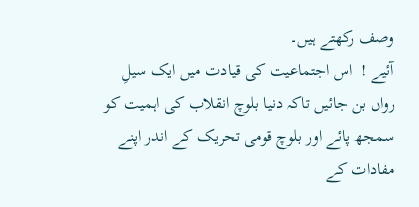وصف رکھتے ہیں۔
آئیے !  اس اجتماعیت کی قیادت میں ایک سیلِ رواں بن جائیں تاکہ دنیا بلوچ انقلاب کی اہمیت کو سمجھ پائے اور بلوچ قومی تحریک کے اندر اپنے مفادات کے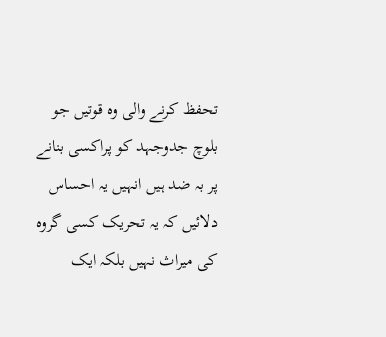تحفظ کرنے والی وہ قوتیں جو بلوچ جدوجہد کو پراکسی بنانے پر بہ ضد ہیں انہیں یہ احساس دلائیں کہ یہ تحریک کسی گروہ کی میراث نہیں بلکہ ایک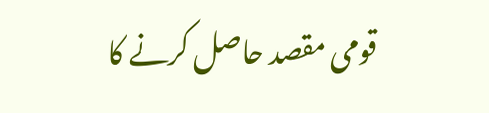قومی مقصد حاصل کرنے کا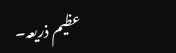عظیم ذریعہ۔